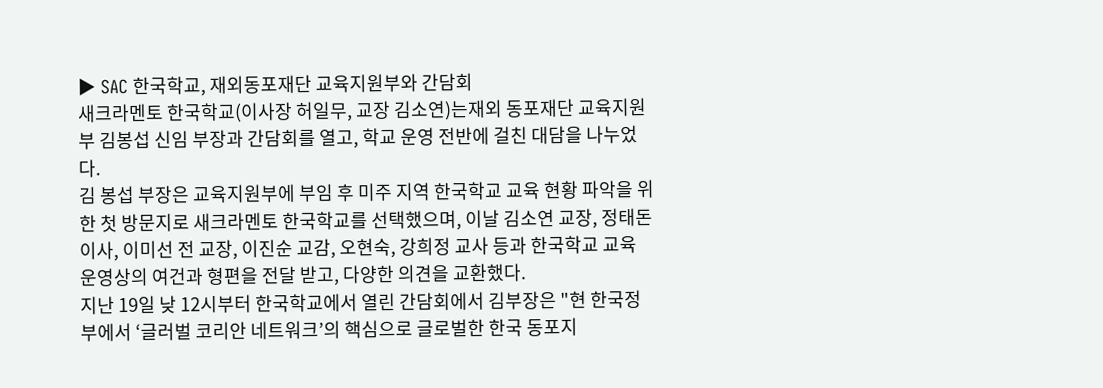▶ SAC 한국학교, 재외동포재단 교육지원부와 간담회
새크라멘토 한국학교(이사장 허일무, 교장 김소연)는재외 동포재단 교육지원부 김봉섭 신임 부장과 간담회를 열고, 학교 운영 전반에 걸친 대담을 나누었다.
김 봉섭 부장은 교육지원부에 부임 후 미주 지역 한국학교 교육 현황 파악을 위한 첫 방문지로 새크라멘토 한국학교를 선택했으며, 이날 김소연 교장, 정태돈 이사, 이미선 전 교장, 이진순 교감, 오현숙, 강희정 교사 등과 한국학교 교육 운영상의 여건과 형편을 전달 받고, 다양한 의견을 교환했다.
지난 19일 낮 12시부터 한국학교에서 열린 간담회에서 김부장은 "현 한국정부에서 ‘글러벌 코리안 네트워크’의 핵심으로 글로벌한 한국 동포지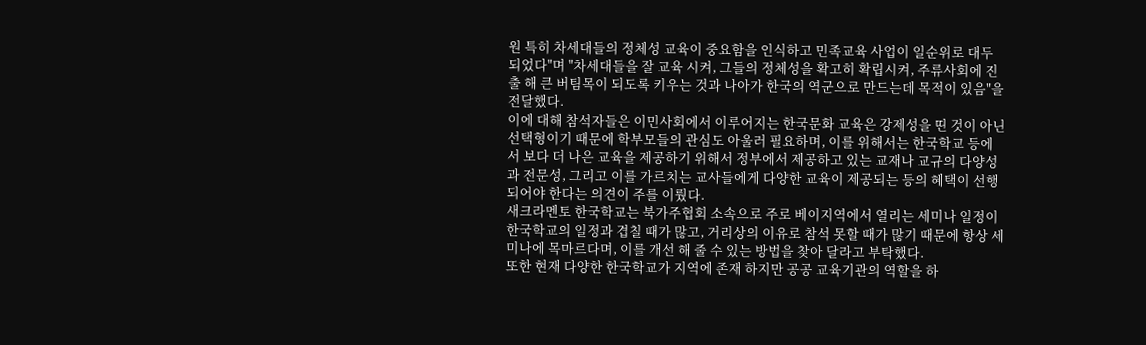원 특히 차세대들의 정체성 교육이 중요함을 인식하고 민족교육 사업이 일순위로 대두 되었다"며 "차세대들을 잘 교육 시켜, 그들의 정체성을 확고히 확립시켜, 주류사회에 진출 해 큰 버팀목이 되도록 키우는 것과 나아가 한국의 역군으로 만드는데 목적이 있음"을 전달했다.
이에 대해 참석자들은 이민사회에서 이루어지는 한국문화 교육은 강제성을 띤 것이 아닌 선택형이기 때문에 학부모들의 관심도 아울러 필요하며, 이를 위해서는 한국학교 등에서 보다 더 나은 교육을 제공하기 위해서 정부에서 제공하고 있는 교재나 교규의 다양성과 전문성, 그리고 이를 가르치는 교사들에게 다양한 교육이 제공되는 등의 혜택이 선행되어야 한다는 의견이 주를 이뤘다.
새크라멘토 한국학교는 북가주협회 소속으로 주로 베이지역에서 열리는 세미나 일정이 한국학교의 일정과 겹칠 때가 많고, 거리상의 이유로 참석 못할 때가 많기 때문에 항상 세미나에 목마르다며, 이를 개선 해 줄 수 있는 방법을 찾아 달라고 부탁했다.
또한 현재 다양한 한국학교가 지역에 존재 하지만 공공 교육기관의 역할을 하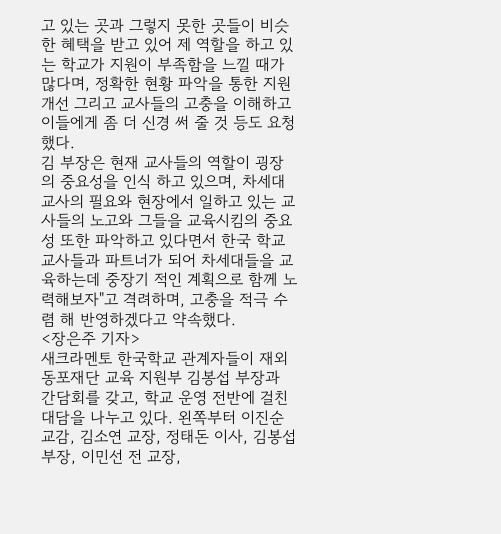고 있는 곳과 그렇지 못한 곳들이 비슷한 혜택을 받고 있어 제 역할을 하고 있는 학교가 지원이 부족함을 느낄 때가 많다며, 정확한 현황 파악을 통한 지원 개선 그리고 교사들의 고충을 이해하고 이들에게 좀 더 신경 써 줄 것 등도 요청했다.
김 부장은 현재 교사들의 역할이 굉장의 중요성을 인식 하고 있으며, 차세대 교사의 필요와 현장에서 일하고 있는 교사들의 노고와 그들을 교육시킴의 중요성 또한 파악하고 있다면서 한국 학교 교사들과 파트너가 되어 차세대들을 교육하는데 중장기 적인 계획으로 함께 노력해보자"고 격려하며, 고충을 적극 수렴 해 반영하겠다고 약속했다.
<장은주 기자>
새크라멘토 한국학교 관계자들이 재외동포재단 교육 지원부 김봉섭 부장과 간담회를 갖고, 학교 운영 전반에 걸친 대담을 나누고 있다. 왼쪽부터 이진순 교감, 김소연 교장, 정태돈 이사, 김봉섭 부장, 이민선 전 교장,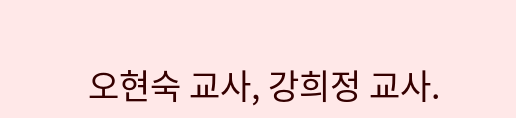오현숙 교사, 강희정 교사.